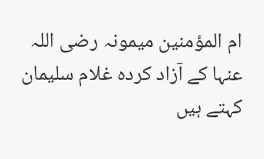ام المؤمنین میمونہ رضی اللہ عنہا کے آزاد کردہ غلام سلیمان کہتے ہیں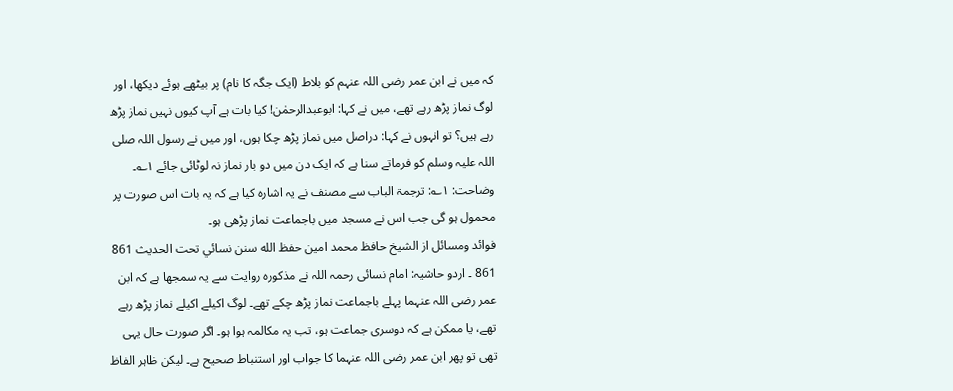کہ میں نے ابن عمر رضی اللہ عنہم کو بلاط (ایک جگہ کا نام) پر بیٹھے ہوئے دیکھا، اور لوگ نماز پڑھ رہے تھے، میں نے کہا: ابوعبدالرحمٰن! کیا بات ہے آپ کیوں نہیں نماز پڑھ رہے ہیں؟ تو انہوں نے کہا: دراصل میں نماز پڑھ چکا ہوں، اور میں نے رسول اللہ صلی اللہ علیہ وسلم کو فرماتے سنا ہے کہ ایک دن میں دو بار نماز نہ لوٹائی جائے ۱؎۔
وضاحت: ۱؎: ترجمۃ الباب سے مصنف نے یہ اشارہ کیا ہے کہ یہ بات اس صورت پر محمول ہو گی جب اس نے مسجد میں باجماعت نماز پڑھی ہو۔
فوائد ومسائل از الشيخ حافظ محمد امين حفظ الله سنن نسائي تحت الحديث 861
861 ۔ اردو حاشیہ: امام نسائی رحمہ اللہ نے مذکورہ روایت سے یہ سمجھا ہے کہ ابن عمر رضی اللہ عنہما پہلے باجماعت نماز پڑھ چکے تھے۔ لوگ اکیلے اکیلے نماز پڑھ رہے تھے، یا ممکن ہے کہ دوسری جماعت ہو، تب یہ مکالمہ ہوا ہو۔ اگر صورت حال یہی تھی تو پھر ابن عمر رضی اللہ عنہما کا جواب اور استنباط صحیح ہے۔ لیکن ظاہر الفاظ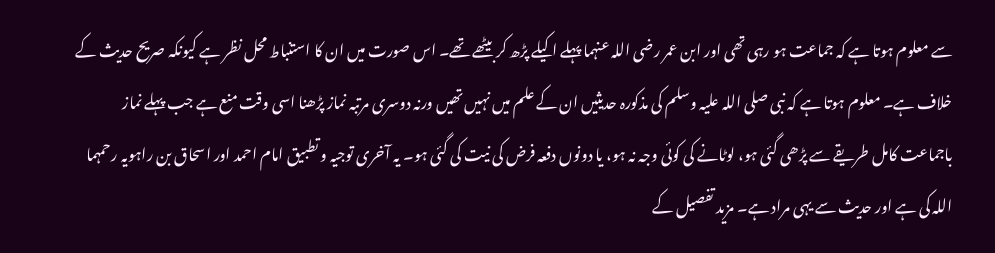سے معلوم ہوتا ہے کہ جماعت ہو رہی تھی اور ابن عمر رضی اللہ عنہما پہلے اکیلے پڑھ کر بیٹھے تھے۔ اس صورت میں ان کا استنباط محل نظر ہے کیونکہ صریح حدیث کے خلاف ہے۔ معلوم ہوتا ہے کہ نبی صلی اللہ علیہ وسلم کی مذکورہ حدیثیں ان کے علم میں نہیں تھیں ورنہ دوسری مرتبہ نماز پڑھنا اسی وقت منع ہے جب پہلے نماز باجماعت کامل طریقے سے پڑھی گئی ہو، لوٹانے کی کوئی وجہ نہ ہو، یا دونوں دفعہ فرض کی نیت کی گئی ہو۔ یہ آخری توجیہ و تطبیق امام احمد اور اسحاق بن راہویہ رحمہما اللہ کی ہے اور حدیث سے یہی مراد ہے۔ مزید تفصیل کے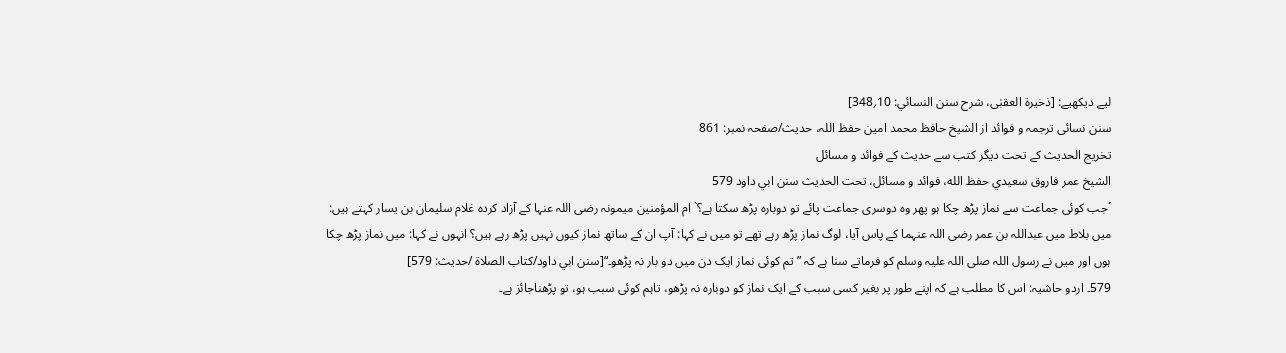لیے دیکھیے: [ذخیرة العقبٰی، شرح سنن النسائي: 10؍348]
سنن نسائی ترجمہ و فوائد از الشیخ حافظ محمد امین حفظ اللہ، حدیث/صفحہ نمبر: 861
تخریج الحدیث کے تحت دیگر کتب سے حدیث کے فوائد و مسائل
الشيخ عمر فاروق سعيدي حفظ الله، فوائد و مسائل، تحت الحديث سنن ابي داود 579
´جب کوئی جماعت سے نماز پڑھ چکا ہو پھر وہ دوسری جماعت پائے تو دوبارہ پڑھ سکتا ہے؟` ام المؤمنین میمونہ رضی اللہ عنہا کے آزاد کردہ غلام سلیمان بن یسار کہتے ہیں: میں بلاط میں عبداللہ بن عمر رضی اللہ عنہما کے پاس آیا، لوگ نماز پڑھ رہے تھے تو میں نے کہا: آپ ان کے ساتھ نماز کیوں نہیں پڑھ رہے ہیں؟ انہوں نے کہا: میں نماز پڑھ چکا ہوں اور میں نے رسول اللہ صلی اللہ علیہ وسلم کو فرماتے سنا ہے کہ ”تم کوئی نماز ایک دن میں دو بار نہ پڑھو۔“[سنن ابي داود/كتاب الصلاة /حدیث: 579]
579۔ اردو حاشیہ: اس کا مطلب ہے کہ اپنے طور پر بغیر کسی سبب کے ایک نماز کو دوبارہ نہ پڑھو، تاہم کوئی سبب ہو، تو پڑھناجائز ہے۔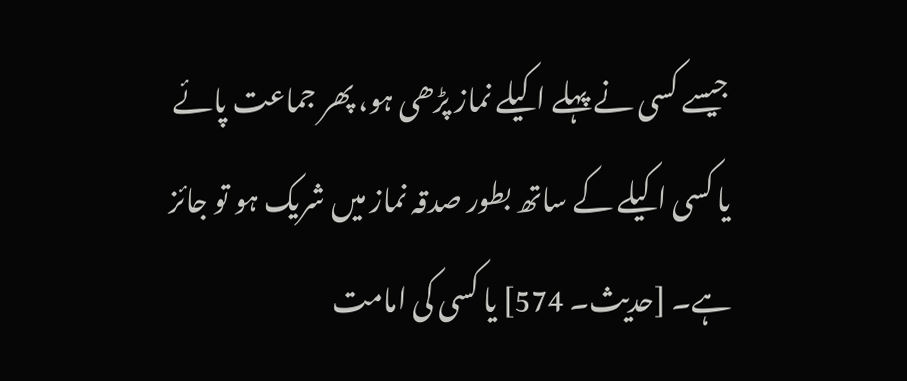جیسے کسی نے پہلے اکیلے نماز پڑھی ہو، پھر جماعت پائے یا کسی اکیلے کے ساتھ بطور صدقہ نماز میں شریک ہو تو جائز ہے۔ [حديث۔ 574] یا کسی کی امامت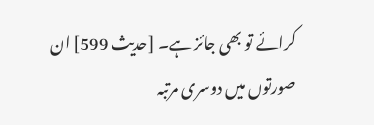کرائے تو بھی جائز ہے۔ [حديث 599] ان صورتوں میں دوسری مرتبہ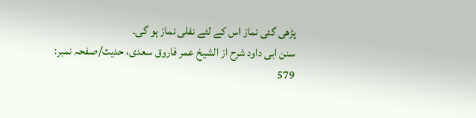پڑھی گئی نماز اس کے لئے نفلی نماز ہو گی۔
سنن ابی داود شرح از الشیخ عمر فاروق سعدی، حدیث/صفحہ نمبر: 579